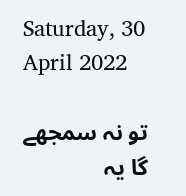Saturday, 30 April 2022

تو نہ سمجھے گا یہ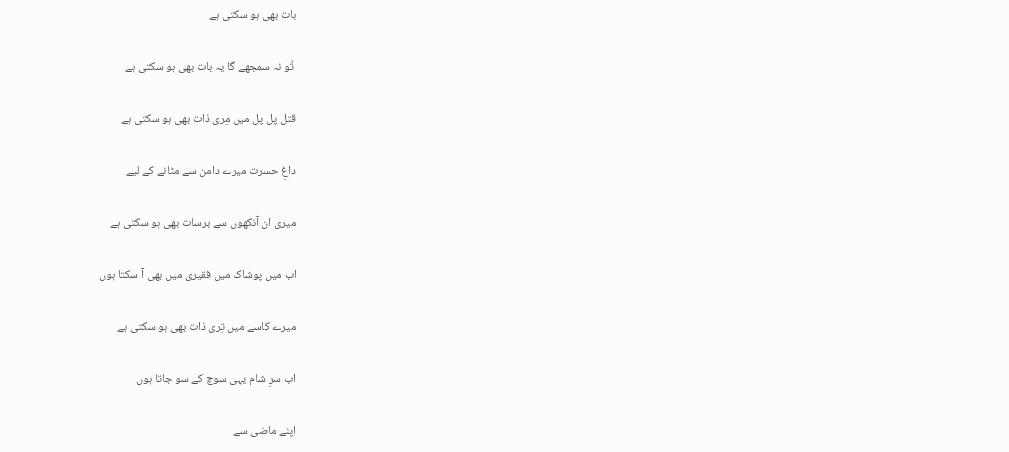بات بھی ہو سکتی ہے

 تُو نہ سمجھے گا یہ بات بھی ہو سکتی ہے

قتل پل پل میں مِری ذات بھی ہو سکتی ہے

داغِ حسرت میرے دامن سے مٹانے کے لیے

میری ان آنکھوں سے برسات بھی ہو سکتی ہے

اب میں پوشاک میں فقیری میں بھی آ سکتا ہوں

میرے کاسے میں تِری ذات بھی ہو سکتی ہے

اب سرِ شام یہی سوچ کے سو جاتا ہوں

اپنے ماضی سے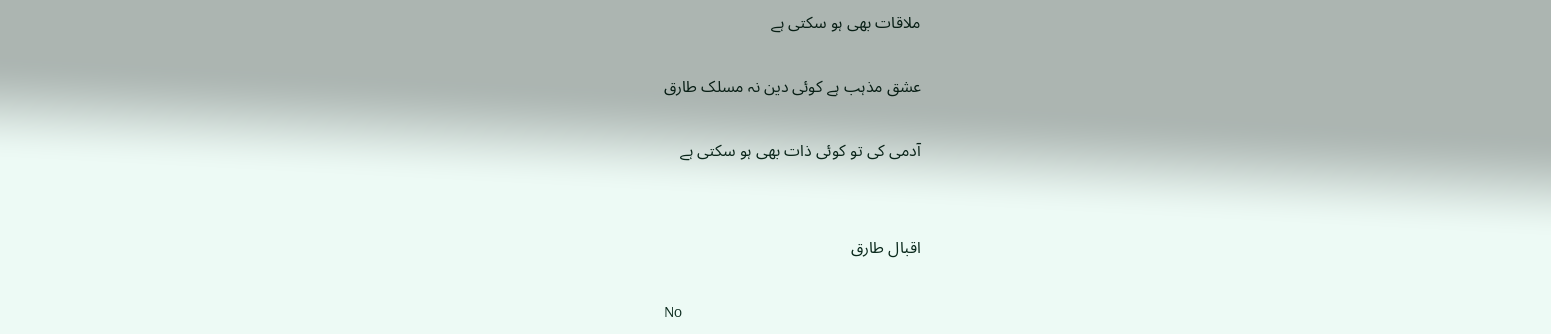ملاقات بھی ہو سکتی ہے

عشق مذہب ہے کوئی دین نہ مسلک طارق

آدمی کی تو کوئی ذات بھی ہو سکتی ہے


اقبال طارق

No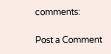comments:

Post a Comment